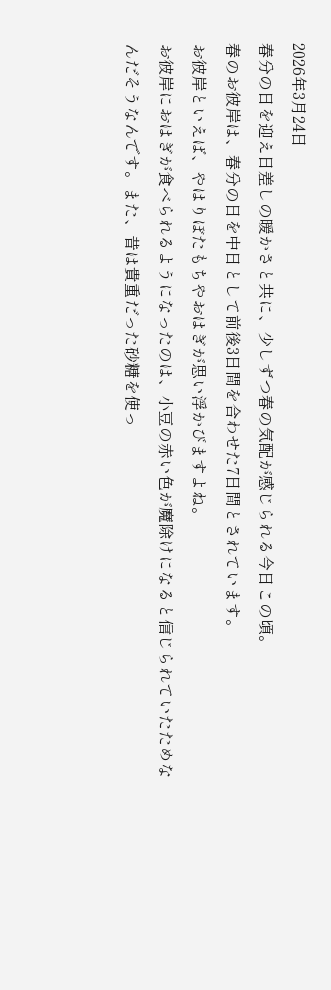2026年3月24日
春分の日を迎え日差しの暖かさと共に、少しずつ春の気配が感じられる今日この頃。
春のお彼岸は、春分の日を中日として前後3日間を合わせた7日間とされています。
お彼岸といえば、やはりぼたもちやおはぎが思い浮かびますよね。
お彼岸におはぎが食べられるようになったのは、小豆の赤い色が魔除けになると信じられていたためなんだそうなんです。また、昔は貴重だった砂糖を使っ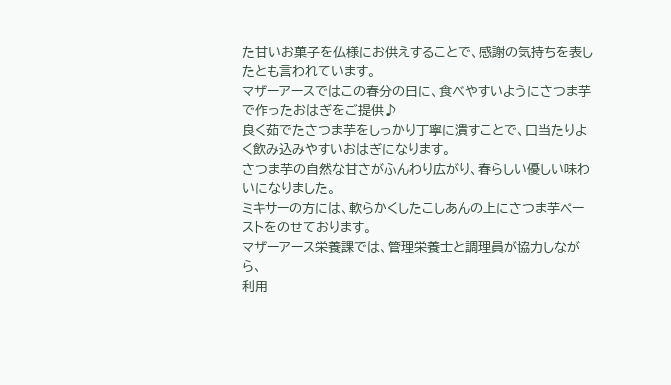た甘いお菓子を仏様にお供えすることで、感謝の気持ちを表したとも言われています。
マザーアースではこの春分の日に、食べやすいようにさつま芋で作ったおはぎをご提供♪
良く茹でたさつま芋をしっかり丁寧に潰すことで、口当たりよく飲み込みやすいおはぎになります。
さつま芋の自然な甘さがふんわり広がり、春らしい優しい味わいになりました。
ミキサーの方には、軟らかくしたこしあんの上にさつま芋ペーストをのせております。
マザーアース栄養課では、管理栄養士と調理員が協力しながら、
利用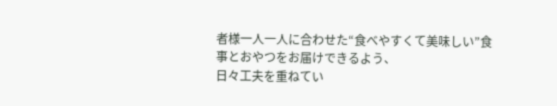者様一人一人に合わせた“食べやすくて美味しい”食事とおやつをお届けできるよう、
日々工夫を重ねてい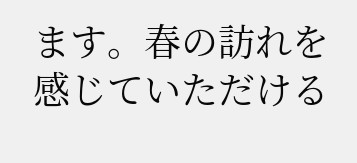ます。春の訪れを感じていただける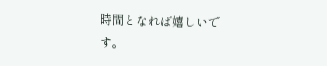時間となれば嬉しいです。